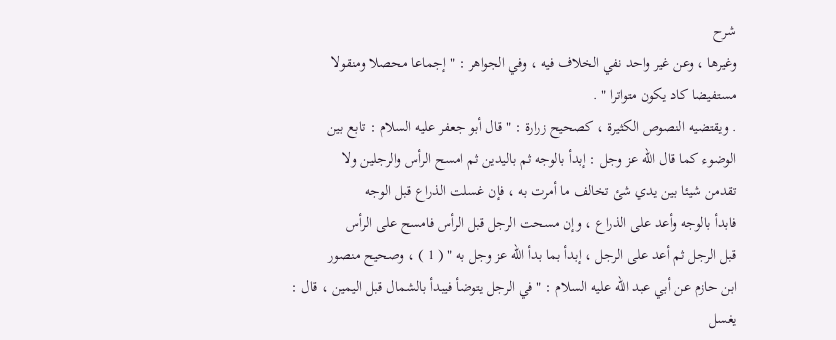شرح
وغيرها ، وعن غير واحد نفي الخلاف فيه ، وفي الجواهر : " إجماعا محصلا ومنقولا
مستفيضا كاد يكون متواترا " .
. ويقتضيه النصوص الكثيرة ، كصحيح زرارة : " قال أبو جعفر عليه السلام : تابع بين
الوضوء كما قال الله عز وجل : إبدأ بالوجه ثم باليدين ثم امسح الرأس والرجلين ولا
تقدمن شيئا بين يدي شئ تخالف ما أمرت به ، فإن غسلت الذراع قبل الوجه
فابدأ بالوجه وأعد على الذراع ، وإن مسحت الرجل قبل الرأس فامسح على الرأس
قبل الرجل ثم أعد على الرجل ، إبدأ بما بدأ الله عز وجل به " ( 1 ) ، وصحيح منصور
ابن حازم عن أبي عبد الله عليه السلام : " في الرجل يتوضأ فيبدأ بالشمال قبل اليمين ، قال :
يغسل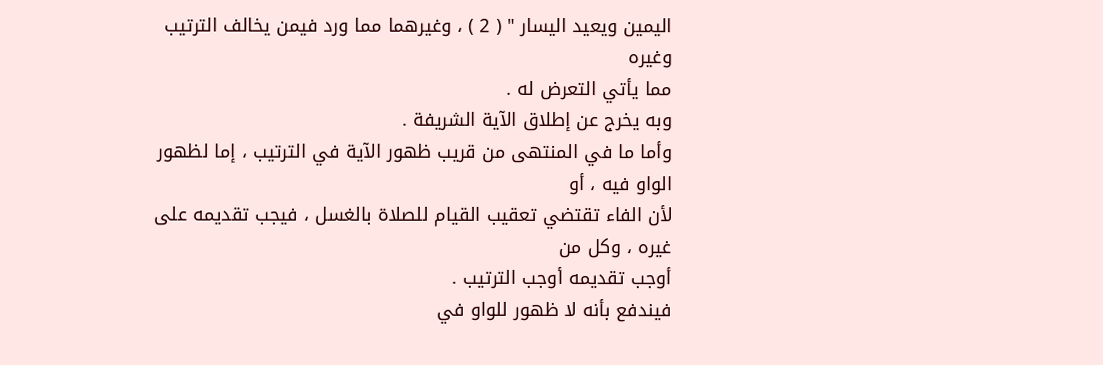اليمين ويعيد اليسار " ( 2 ) ، وغيرهما مما ورد فيمن يخالف الترتيب وغيره
مما يأتي التعرض له .
وبه يخرج عن إطلاق الآية الشريفة .
وأما ما في المنتهى من قريب ظهور الآية في الترتيب ، إما لظهور الواو فيه ، أو
لأن الفاء تقتضي تعقيب القيام للصلاة بالغسل ، فيجب تقديمه على غيره ، وكل من
أوجب تقديمه أوجب الترتيب .
فيندفع بأنه لا ظهور للواو في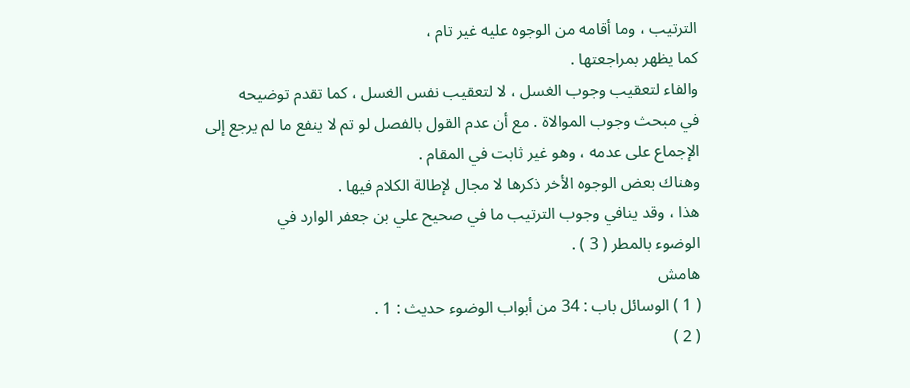الترتيب ، وما أقامه من الوجوه عليه غير تام ،
كما يظهر بمراجعتها .
والفاء لتعقيب وجوب الغسل ، لا لتعقيب نفس الغسل ، كما تقدم توضيحه
في مبحث وجوب الموالاة . مع أن عدم القول بالفصل لو تم لا ينفع ما لم يرجع إلى
الإجماع على عدمه ، وهو غير ثابت في المقام .
وهناك بعض الوجوه الأخر ذكرها لا مجال لإطالة الكلام فيها .
هذا ، وقد ينافي وجوب الترتيب ما في صحيح علي بن جعفر الوارد في
الوضوء بالمطر ( 3 ) .
هامش
( 1 ) الوسائل باب : 34 من أبواب الوضوء حديث : 1 .
( 2 )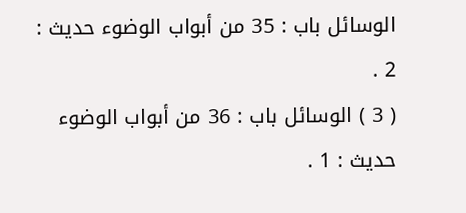الوسائل باب : 35 من أبواب الوضوء حديث : 2 .
( 3 ) الوسائل باب : 36 من أبواب الوضوء حديث : 1 .